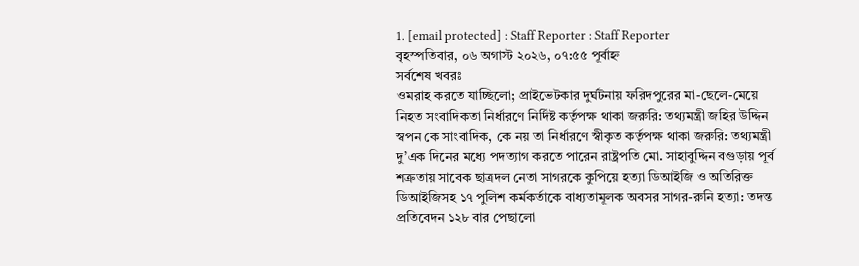1. [email protected] : Staff Reporter : Staff Reporter
বৃহস্পতিবার, ০৬ অগাস্ট ২০২৬, ০৭:৫৫ পূর্বাহ্ন
সর্বশেষ খবরঃ
ওমরাহ করতে যাচ্ছিলো; প্রাইভেটকার দুর্ঘটনায় ফরিদপুরের মা-ছেলে-মেয়ে নিহত সংবাদিকতা নির্ধারণে নির্দিষ্ট কর্তৃপক্ষ থাকা জরুরি: তথ্যমন্ত্রী জহির উদ্দিন স্বপন কে সাংবাদিক, কে নয় তা নির্ধারণে স্বীকৃত কর্তৃপক্ষ থাকা জরুরি: তথ্যমন্ত্রী দু’এক দিনের মধ্যে পদত্যাগ করতে পারেন রাষ্ট্রপতি মো. সাহাবুদ্দিন বগুড়ায় পূর্ব শত্রুতায় সাবেক ছাত্রদল নেতা সাগরকে কুপিয়ে হত্যা ডিআইজি ও অতিরিক্ত ডিআইজিসহ ১৭ পুলিশ কর্মকর্তাকে বাধ্যতামূলক অবসর সাগর-রুনি হত্যা: তদন্ত প্রতিবেদন ১২৮ বার পেছালো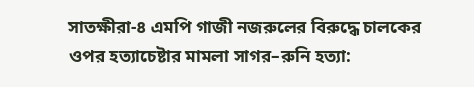সাতক্ষীরা-৪ এমপি গাজী নজরুলের বিরুদ্ধে চালকের ওপর হত্যাচেষ্টার মামলা সাগর–রুনি হত্যা: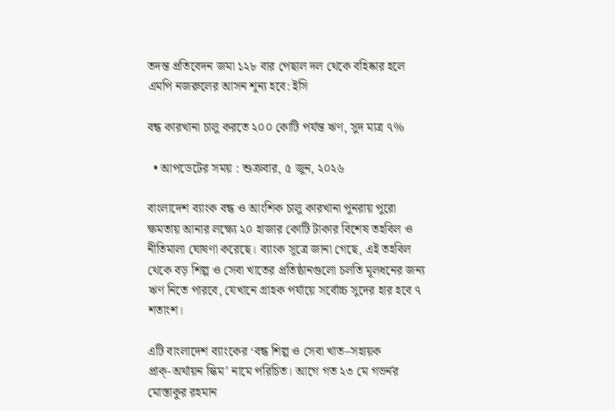তদন্ত প্রতিবেদন জমা ১২৮ বার পেছাল দল থেকে বহিষ্কার হলে এমপি নজরুলের আসন শূন্য হবে: ইসি

বন্ধ কারখানা চালু করতে ২০০ কোটি পর্যন্ত ঋণ, সুদ মাত্র ৭%

  • আপডেটের সময় : শুক্রবার, ৫ জুন, ২০২৬

বাংলাদেশ ব্যাংক বন্ধ ও আংশিক চালু কারখানা পুনরায় পুরো ক্ষমতায় আনার লক্ষ্যে ২০ হাজার কোটি টাকার বিশেষ তহবিল ও নীতিমালা ঘোষণা করেছে। ব্যাংক সূত্রে জানা গেছে, এই তহবিল থেকে বড় শিল্প ও সেবা খাতের প্রতিষ্ঠানগুলো চলতি মূলধনের জন্য ঋণ নিতে পারবে, যেখানে গ্রাহক পর্যায়ে সর্বোচ্চ সুদের হার হবে ৭ শতাংশ।

এটি বাংলাদেশ ব্যাংকের ‘বন্ধ শিল্প ও সেবা খাত–সহায়ক প্রাক্‌-অর্থায়ন স্কিম’ নামে পরিচিত। আগে গত ২৩ মে গভর্নর মোস্তাকুর রহমান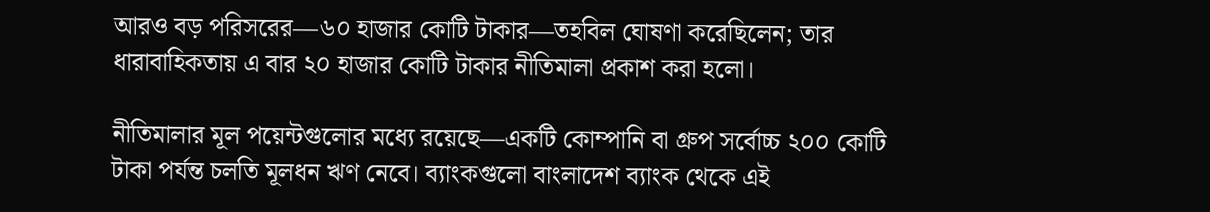আরও বড় পরিসরের—৬০ হাজার কোটি টাকার—তহবিল ঘোষণা করেছিলেন; তার ধারাবাহিকতায় এ বার ২০ হাজার কোটি টাকার নীতিমালা প্রকাশ করা হলো।

নীতিমালার মূল পয়েন্টগুলোর মধ্যে রয়েছে—একটি কোম্পানি বা গ্রুপ সর্বোচ্চ ২০০ কোটি টাকা পর্যন্ত চলতি মূলধন ঋণ নেবে। ব্যাংকগুলো বাংলাদেশ ব্যাংক থেকে এই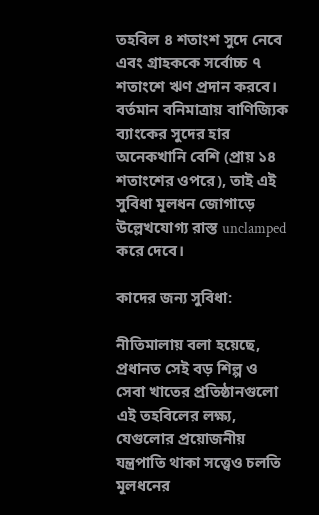তহবিল ৪ শতাংশ সুদে নেবে এবং গ্রাহককে সর্বোচ্চ ৭ শতাংশে ঋণ প্রদান করবে। বর্তমান বনিমাত্রায় বাণিজ্যিক ব্যাংকের সুদের হার অনেকখানি বেশি (প্রায় ১৪ শতাংশের ওপরে), তাই এই সুবিধা মূলধন জোগাড়ে উল্লেখযোগ্য রাস্ত unclamped করে দেবে।

কাদের জন্য সুবিধা:

নীতিমালায় বলা হয়েছে, প্রধানত সেই বড় শিল্প ও সেবা খাতের প্রতিষ্ঠানগুলো এই তহবিলের লক্ষ্য, যেগুলোর প্রয়োজনীয় যন্ত্রপাতি থাকা সত্ত্বেও চলতি মূলধনের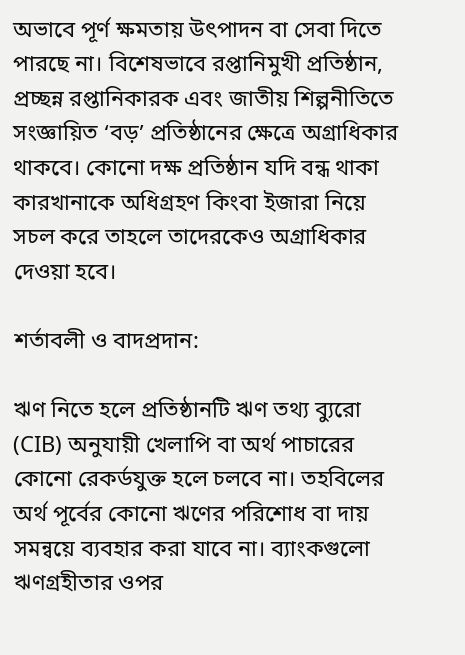অভাবে পূর্ণ ক্ষমতায় উৎপাদন বা সেবা দিতে পারছে না। বিশেষভাবে রপ্তানিমুখী প্রতিষ্ঠান, প্রচ্ছন্ন রপ্তানিকারক এবং জাতীয় শিল্পনীতিতে সংজ্ঞায়িত ‘বড়’ প্রতিষ্ঠানের ক্ষেত্রে অগ্রাধিকার থাকবে। কোনো দক্ষ প্রতিষ্ঠান যদি বন্ধ থাকা কারখানাকে অধিগ্রহণ কিংবা ইজারা নিয়ে সচল করে তাহলে তাদেরকেও অগ্রাধিকার দেওয়া হবে।

শর্তাবলী ও বাদপ্রদান:

ঋণ নিতে হলে প্রতিষ্ঠানটি ঋণ তথ্য ব্যুরো (CIB) অনুযায়ী খেলাপি বা অর্থ পাচারের কোনো রেকর্ডযুক্ত হলে চলবে না। তহবিলের অর্থ পূর্বের কোনো ঋণের পরিশোধ বা দায় সমন্বয়ে ব্যবহার করা যাবে না। ব্যাংকগুলো ঋণগ্রহীতার ওপর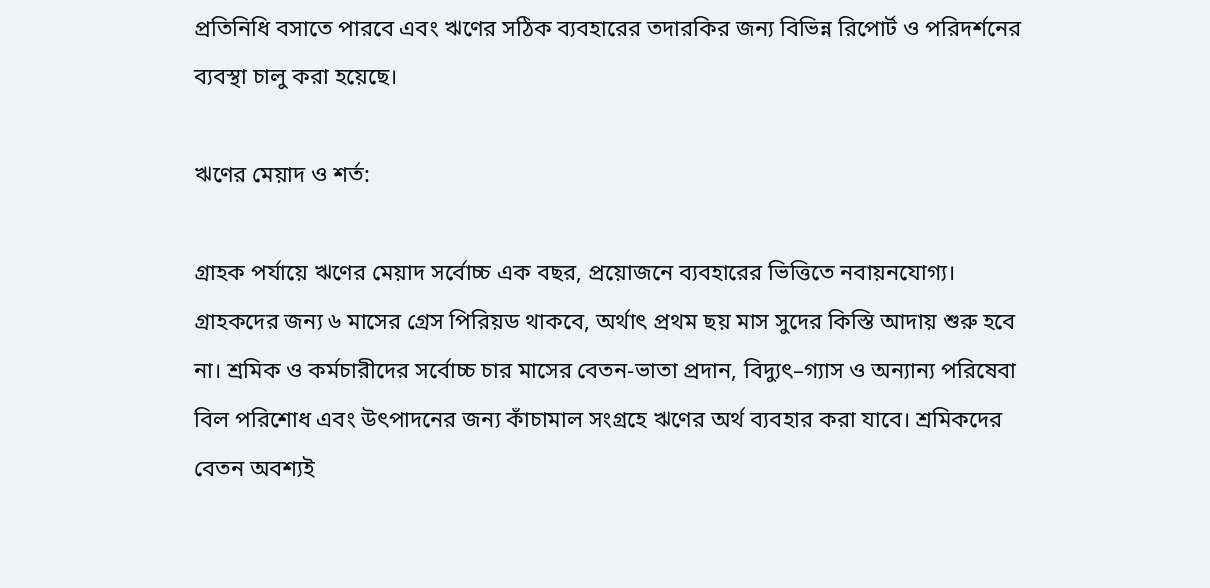প্রতিনিধি বসাতে পারবে এবং ঋণের সঠিক ব্যবহারের তদারকির জন্য বিভিন্ন রিপোর্ট ও পরিদর্শনের ব্যবস্থা চালু করা হয়েছে।

ঋণের মেয়াদ ও শর্ত:

গ্রাহক পর্যায়ে ঋণের মেয়াদ সর্বোচ্চ এক বছর, প্রয়োজনে ব্যবহারের ভিত্তিতে নবায়নযোগ্য। গ্রাহকদের জন্য ৬ মাসের গ্রেস পিরিয়ড থাকবে, অর্থাৎ প্রথম ছয় মাস সুদের কিস্তি আদায় শুরু হবে না। শ্রমিক ও কর্মচারীদের সর্বোচ্চ চার মাসের বেতন-ভাতা প্রদান, বিদ্যুৎ–গ্যাস ও অন্যান্য পরিষেবা বিল পরিশোধ এবং উৎপাদনের জন্য কাঁচামাল সংগ্রহে ঋণের অর্থ ব্যবহার করা যাবে। শ্রমিকদের বেতন অবশ্যই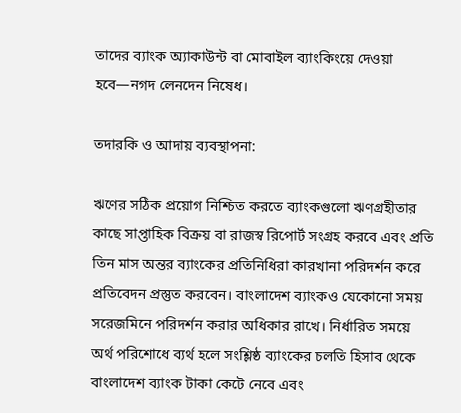তাদের ব্যাংক অ্যাকাউন্ট বা মোবাইল ব্যাংকিংয়ে দেওয়া হবে—নগদ লেনদেন নিষেধ।

তদারকি ও আদায় ব্যবস্থাপনা:

ঋণের সঠিক প্রয়োগ নিশ্চিত করতে ব্যাংকগুলো ঋণগ্রহীতার কাছে সাপ্তাহিক বিক্রয় বা রাজস্ব রিপোর্ট সংগ্রহ করবে এবং প্রতি তিন মাস অন্তর ব্যাংকের প্রতিনিধিরা কারখানা পরিদর্শন করে প্রতিবেদন প্রস্তুত করবেন। বাংলাদেশ ব্যাংকও যেকোনো সময় সরেজমিনে পরিদর্শন করার অধিকার রাখে। নির্ধারিত সময়ে অর্থ পরিশোধে ব্যর্থ হলে সংশ্লিষ্ঠ ব্যাংকের চলতি হিসাব থেকে বাংলাদেশ ব্যাংক টাকা কেটে নেবে এবং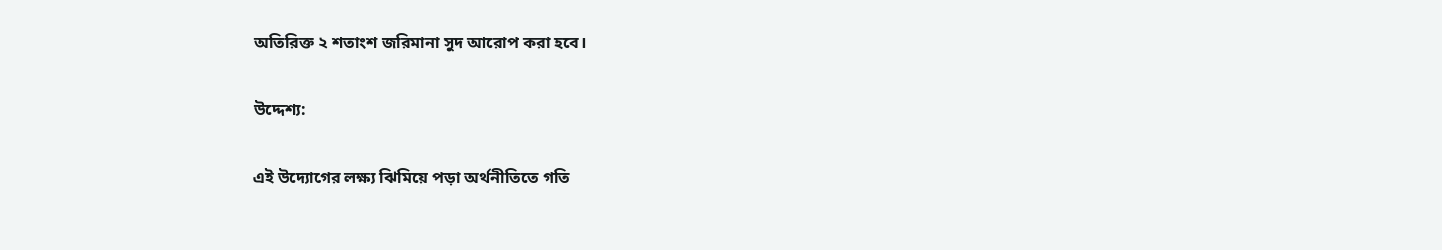অতিরিক্ত ২ শতাংশ জরিমানা সুদ আরোপ করা হবে।

উদ্দেশ্য:

এই উদ্যোগের লক্ষ্য ঝিমিয়ে পড়া অর্থনীতিতে গতি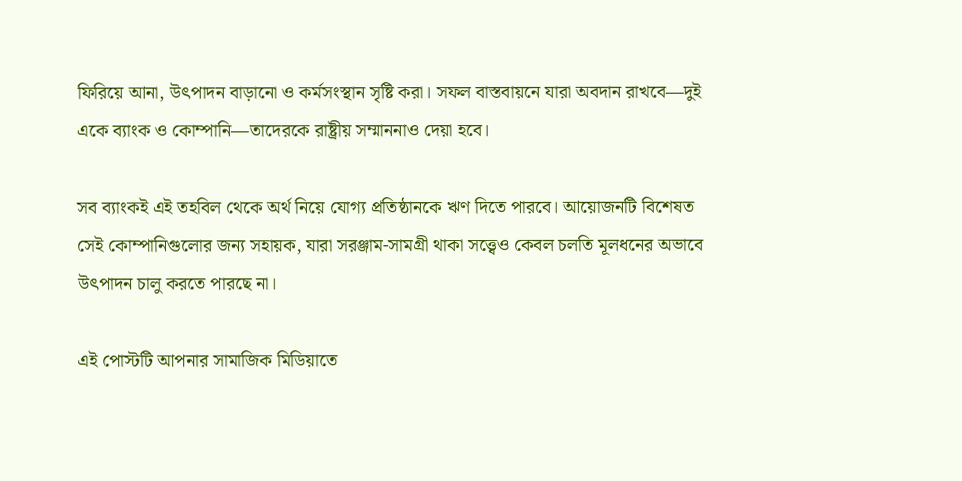ফিরিয়ে আনা, উৎপাদন বাড়ানো ও কর্মসংস্থান সৃষ্টি করা। সফল বাস্তবায়নে যারা অবদান রাখবে—দুই একে ব্যাংক ও কোম্পানি—তাদেরকে রাষ্ট্রীয় সম্মাননাও দেয়া হবে।

সব ব্যাংকই এই তহবিল থেকে অর্থ নিয়ে যোগ্য প্রতিষ্ঠানকে ঋণ দিতে পারবে। আয়োজনটি বিশেষত সেই কোম্পানিগুলোর জন্য সহায়ক, যারা সরঞ্জাম-সামগ্রী থাকা সত্ত্বেও কেবল চলতি মূলধনের অভাবে উৎপাদন চালু করতে পারছে না।

এই পোস্টটি আপনার সামাজিক মিডিয়াতে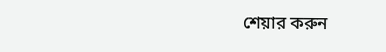শেয়ার করুন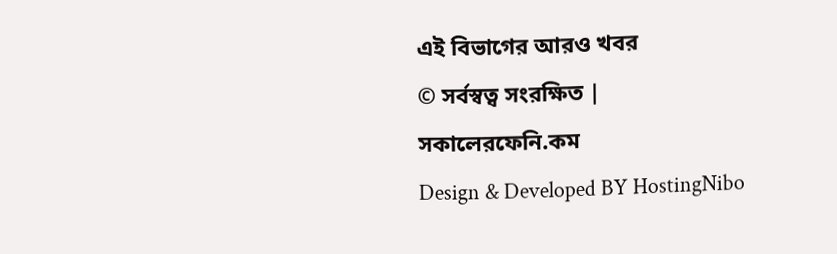এই বিভাগের আরও খবর
© সর্বস্বত্ব সংরক্ষিত | সকালেরফেনি.কম
Design & Developed BY HostingNibo